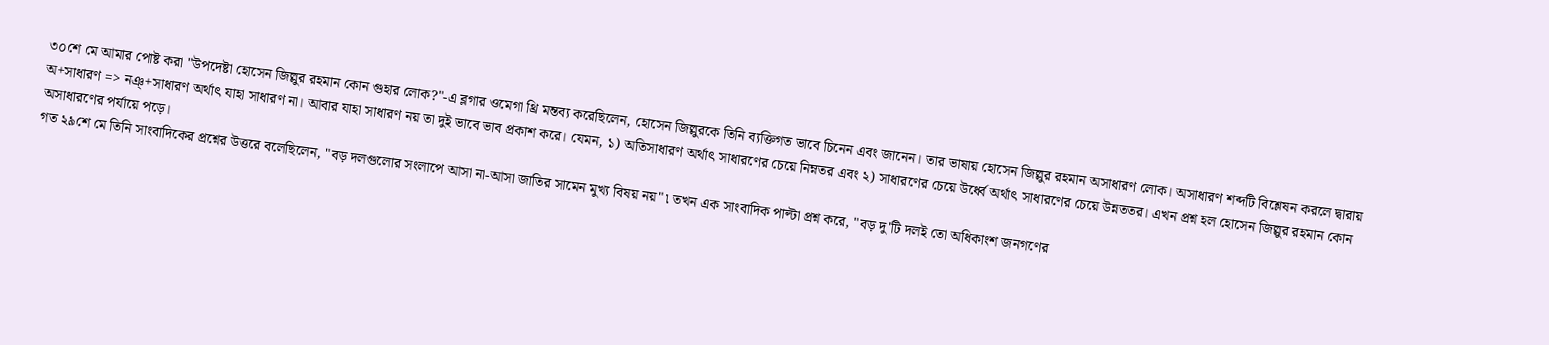৩০শে মে আমার পোষ্ট করা "উপদেষ্টা হোসেন জিল্লুর রহমান কোন গুহার লোক?"-এ ব্লগার ওমেগা থ্রি মন্তব্য করেছিলেন, হোসেন জিল্লুরকে তিনি ব্যক্তিগত ভাবে চিনেন এবং জানেন। তার ভাষায় হোসেন জিল্লুর রহমান অসাধারণ লোক। অসাধারণ শব্দটি বিশ্লেষন করলে দ্বারায় অ+সাধারণ => নঞ্+সাধারণ অর্থাৎ যাহা সাধারণ না। আবার যাহা সাধারণ নয় তা দুই ভাবে ভাব প্রকাশ করে। যেমন, ১) অতিসাধারণ অর্থাৎ সাধারণের চেয়ে নিম্নতর এবং ২) সাধারণের চেয়ে উর্ধ্বে অর্থাৎ সাধারণের চেয়ে উন্নততর। এখন প্রশ্ন হল হোসেন জিল্লুর রহমান কোন অসাধারণের পর্যায়ে পড়ে।
গত ২৯শে মে তিনি সাংবাদিকের প্রশ্নের উত্তরে বলেছিলেন, "বড় দলগুলোর সংলাপে আসা না-আসা জাতির সামেন মুখ্য বিষয় নয়"৷ তখন এক সাংবাদিক পাল্টা প্রশ্ন করে, "বড় দু'টি দলই তো অধিকাংশ জনগণের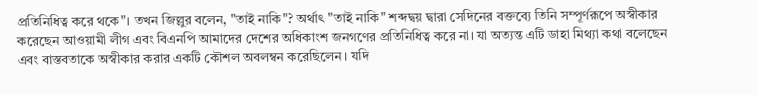প্রতিনিধিত্ব করে থকে"। তখন জিল্লুর বলেন, "তাই নাকি"? অর্থাৎ "তাই নাকি" শব্দদ্বয় দ্বারা সেদিনের বক্তব্যে তিনি সম্পূর্ণরূপে অস্বীকার করেছেন আওয়ামী লীগ এবং বিএনপি আমাদের দেশের অধিকাংশ জনগণের প্রতিনিধিত্ব করে না। যা অত্যন্ত এটি ডাহা মিথ্যা কথা বলেছেন এবং বাস্তবতাকে অস্বীকার করার একটি কৌশল অবলম্বন করেছিলেন। যদি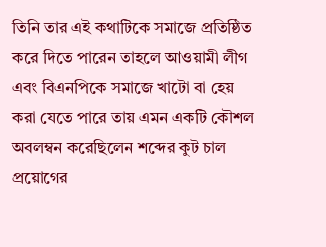তিনি তার এই কথাটিকে সমাজে প্রতিষ্ঠিত করে দিতে পারেন তাহলে আওয়ামী লীগ এবং বিএনপিকে সমাজে খাটো বা হেয় করা যেতে পারে তায় এমন একটি কৌশল অবলম্বন করেছিলেন শব্দের কুট চাল প্রয়োগের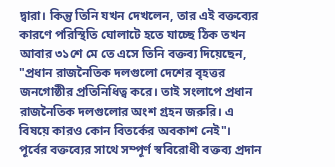দ্বারা। কিন্তু তিনি যখন দেখলেন, তার এই বক্তব্যের কারণে পরিস্থিতি ঘোলাটে হতে যাচ্ছে ঠিক তখন আবার ৩১শে মে তে এসে তিনি বক্তব্য দিয়েছেন, "প্রধান রাজনৈতিক দলগুলো দেশের বৃহত্তর জনগোষ্ঠীর প্রতিনিধিত্ব করে। তাই সংলাপে প্রধান রাজনৈতিক দলগুলোর অংশ গ্রহন জরুরি। এ বিষয়ে কারও কোন বিতর্কের অবকাশ নেই"।
পূর্বের বক্তব্যের সাথে সম্পূর্ণ স্ববিরোধী বক্তব্য প্রদান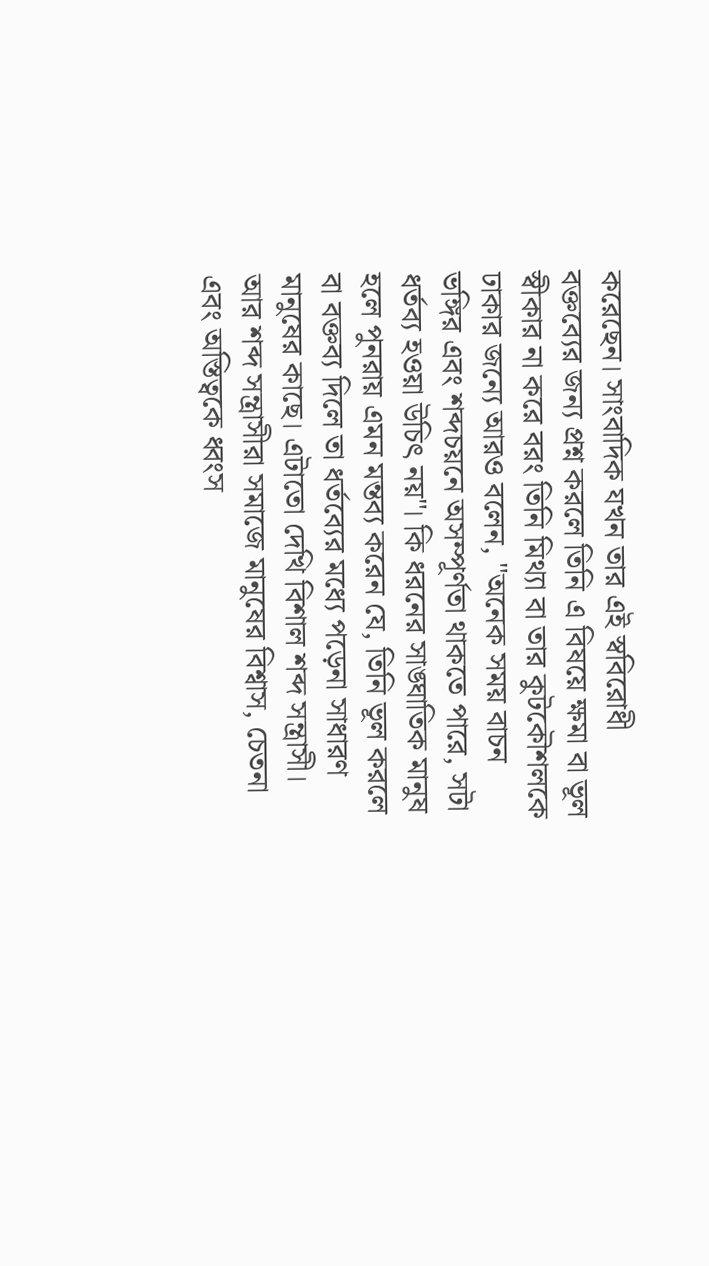করেছেন। সাংবাদিক যখন তার এই স্ববিরোধী বক্তব্যের জন্য প্রশ্ন করলে তিনি এ বিষয়ে ক্ষমা বা ভূল স্বীকার না করে বরং তিনি মিথ্যা বা তার কুটকৌশলকে ঢাকার জন্যে আরও বলেন, "অনেক সময় বাচন ভঙ্গির এবং শব্দচয়নে অসম্পূর্ণতা থাকতে পারে, সটা ধর্তব্য হওয়া উচিৎ নয়"। কি ধরনের সাঙ্ঘাতিক মানুষ হলে পুনরায় এমন মন্তব্য করেন যে, তিনি ভূল করলে বা বক্তব্য দিলে তা ধর্তব্যের মধ্যে পড়েনা সাধারণ মানুষের কাছে। এটাতো দেখি বিশাল শব্দ সন্ত্রাসী। আর শব্দ সন্ত্রাসীরা সমাজে মানুষের বিশ্বাস, চেতনা এবং অস্তিত্বকে ধ্বংস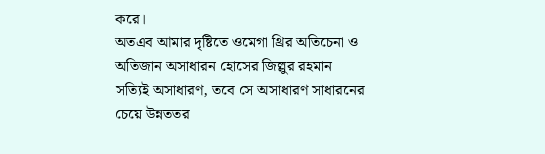করে।
অতএব আমার দৃষ্টিতে ওমেগা থ্রির অতিচেনা ও অতিজান অসাধারন হোসের জিল্লুর রহমান সত্যিই অসাধারণ, তবে সে অসাধারণ সাধারনের চেয়ে উন্নততর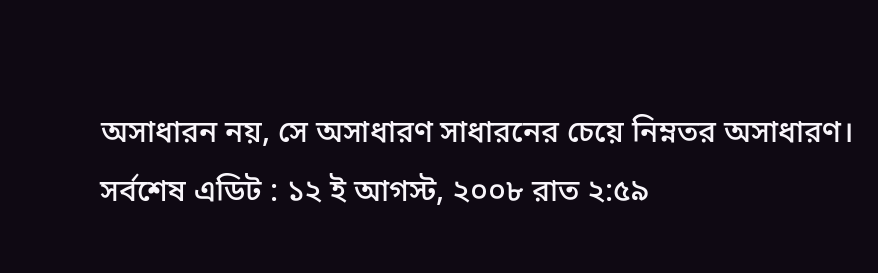অসাধারন নয়, সে অসাধারণ সাধারনের চেয়ে নিম্নতর অসাধারণ।
সর্বশেষ এডিট : ১২ ই আগস্ট, ২০০৮ রাত ২:৫৯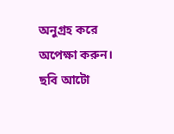অনুগ্রহ করে অপেক্ষা করুন। ছবি আটো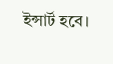ইন্সার্ট হবে।